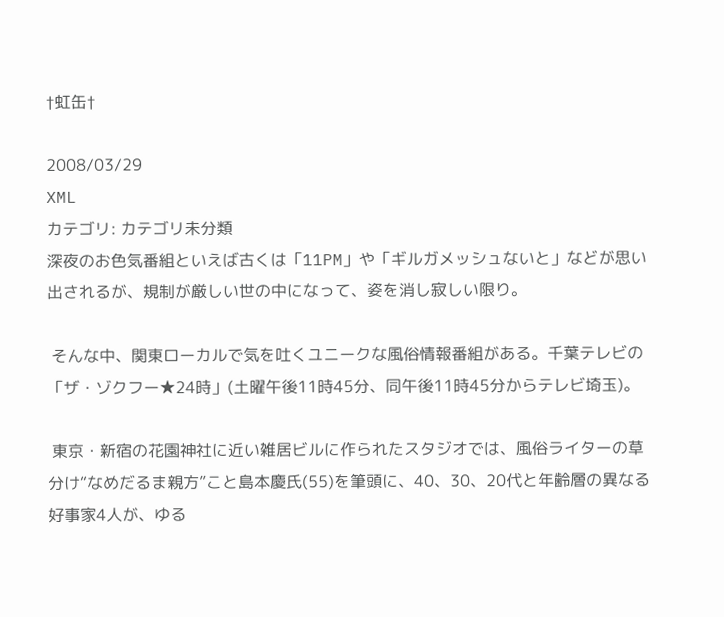†虹缶†

2008/03/29
XML
カテゴリ: カテゴリ未分類
深夜のお色気番組といえば古くは「11PM」や「ギルガメッシュないと」などが思い出されるが、規制が厳しい世の中になって、姿を消し寂しい限り。

 そんな中、関東ローカルで気を吐くユニークな風俗情報番組がある。千葉テレビの「ザ・ゾクフー★24時」(土曜午後11時45分、同午後11時45分からテレビ埼玉)。

 東京・新宿の花園神社に近い雑居ビルに作られたスタジオでは、風俗ライターの草分け“なめだるま親方”こと島本慶氏(55)を筆頭に、40、30、20代と年齢層の異なる好事家4人が、ゆる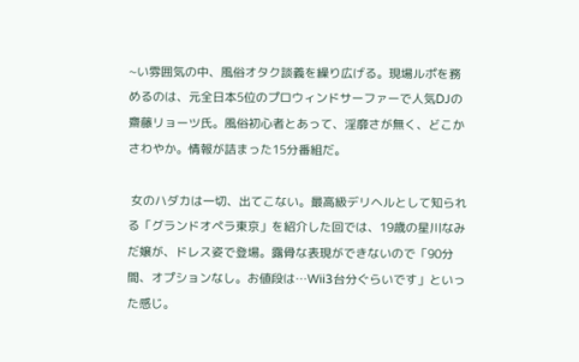~い雰囲気の中、風俗オタク談義を繰り広げる。現場ルポを務めるのは、元全日本5位のプロウィンドサーファーで人気DJの齋藤リョーツ氏。風俗初心者とあって、淫靡さが無く、どこかさわやか。情報が詰まった15分番組だ。

 女のハダカは一切、出てこない。最高級デリヘルとして知られる「グランドオペラ東京」を紹介した回では、19歳の星川なみだ嬢が、ドレス姿で登場。露骨な表現ができないので「90分間、オプションなし。お値段は…Wii3台分ぐらいです」といった感じ。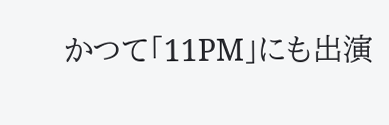かつて「11PM」にも出演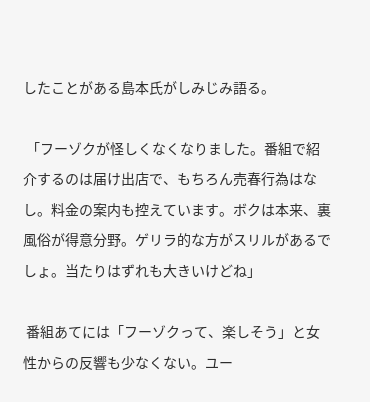したことがある島本氏がしみじみ語る。

 「フーゾクが怪しくなくなりました。番組で紹介するのは届け出店で、もちろん売春行為はなし。料金の案内も控えています。ボクは本来、裏風俗が得意分野。ゲリラ的な方がスリルがあるでしょ。当たりはずれも大きいけどね」

 番組あてには「フーゾクって、楽しそう」と女性からの反響も少なくない。ユー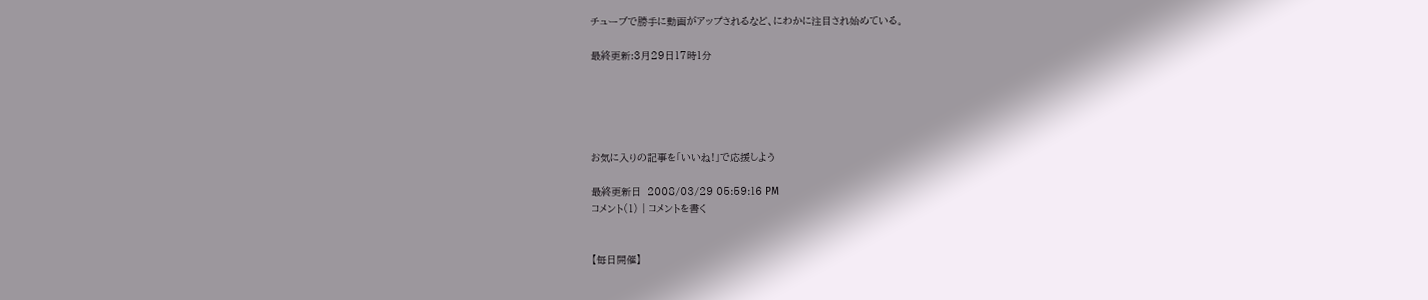チューブで勝手に動画がアップされるなど、にわかに注目され始めている。

最終更新:3月29日17時1分





お気に入りの記事を「いいね!」で応援しよう

最終更新日  2008/03/29 05:59:16 PM
コメント(1) | コメントを書く


【毎日開催】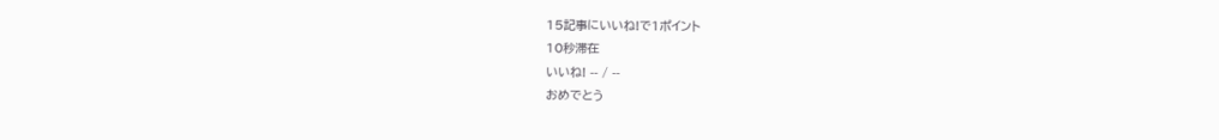15記事にいいね!で1ポイント
10秒滞在
いいね! -- / --
おめでとう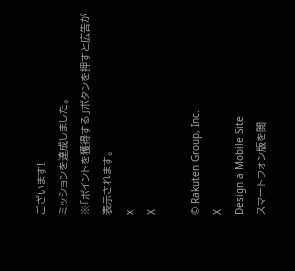ございます!
ミッションを達成しました。
※「ポイントを獲得する」ボタンを押すと広告が表示されます。
x
X

© Rakuten Group, Inc.
X
Design a Mobile Site
スマートフォン版を閲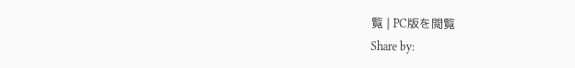覧 | PC版を閲覧
Share by: